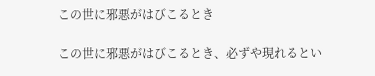この世に邪悪がはびこるとき

この世に邪悪がはびこるとき、必ずや現れるとい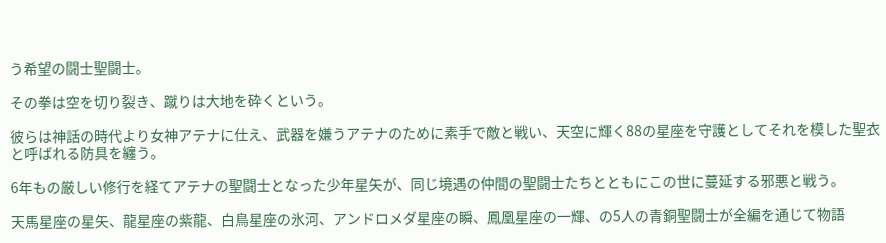う希望の闘士聖闘士。

その拳は空を切り裂き、蹴りは大地を砕くという。

彼らは神話の時代より女神アテナに仕え、武器を嫌うアテナのために素手で敵と戦い、天空に輝く88の星座を守護としてそれを模した聖衣と呼ばれる防具を纏う。

6年もの厳しい修行を経てアテナの聖闘士となった少年星矢が、同じ境遇の仲間の聖闘士たちとともにこの世に蔓延する邪悪と戦う。

天馬星座の星矢、龍星座の紫龍、白鳥星座の氷河、アンドロメダ星座の瞬、鳳凰星座の一輝、の5人の青銅聖闘士が全編を通じて物語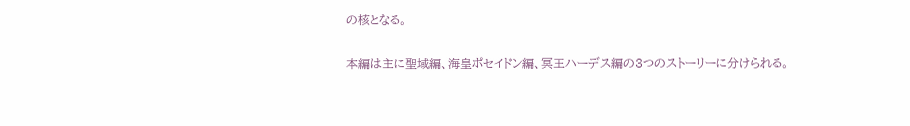の核となる。

本編は主に聖域編、海皇ポセイドン編、冥王ハーデス編の3つのストーリーに分けられる。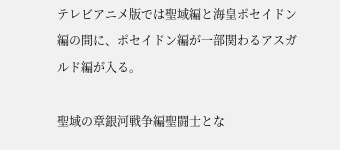テレビアニメ版では聖域編と海皇ポセイドン編の間に、ポセイドン編が一部関わるアスガルド編が入る。

聖域の章銀河戦争編聖闘士とな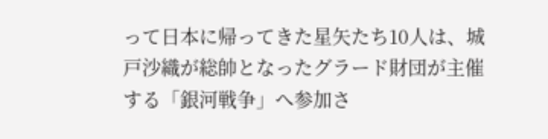って日本に帰ってきた星矢たち10人は、城戸沙織が総帥となったグラード財団が主催する「銀河戦争」へ参加さ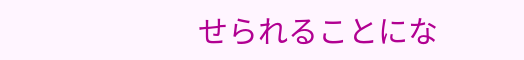せられることにな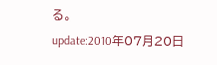る。
update:2010年07月20日